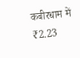कबीरधाम में ₹2.23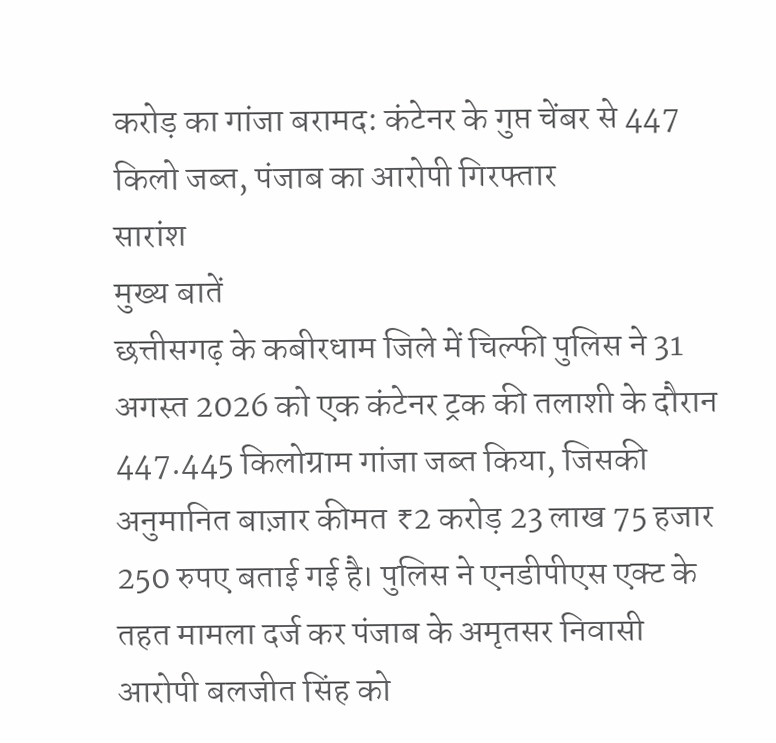करोड़ का गांजा बरामद: कंटेनर के गुप्त चेंबर से 447 किलो जब्त, पंजाब का आरोपी गिरफ्तार
सारांश
मुख्य बातें
छत्तीसगढ़ के कबीरधाम जिले में चिल्फी पुलिस ने 31 अगस्त 2026 को एक कंटेनर ट्रक की तलाशी के दौरान 447.445 किलोग्राम गांजा जब्त किया, जिसकी अनुमानित बाज़ार कीमत ₹2 करोड़ 23 लाख 75 हजार 250 रुपए बताई गई है। पुलिस ने एनडीपीएस एक्ट के तहत मामला दर्ज कर पंजाब के अमृतसर निवासी आरोपी बलजीत सिंह को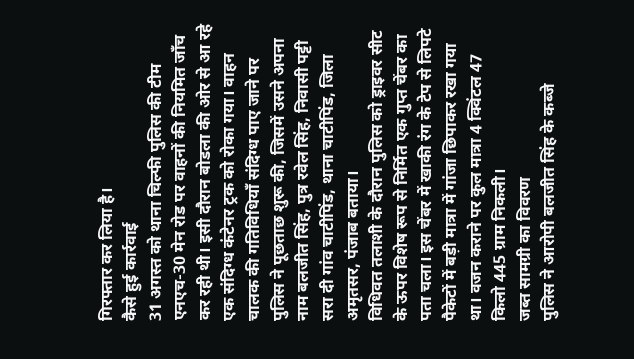गिरफ्तार कर लिया है।
कैसे हुई कार्रवाई
31 अगस्त को थाना चिल्फी पुलिस की टीम एनएच-30 मेन रोड पर वाहनों की नियमित जाँच कर रही थी। इसी दौरान बोडला की ओर से आ रहे एक संदिग्ध कंटेनर ट्रक को रोका गया। वाहन चालक की गतिविधियाँ संदिग्ध पाए जाने पर पुलिस ने पूछताछ शुरू की, जिसमें उसने अपना नाम बलजीत सिंह, पुत्र रवेल सिंह, निवासी पट्टी सरा दी गांव चाटीपिंड, थाना चाटीपिंड, जिला अमृतसर, पंजाब बताया।
विधिवत तलाशी के दौरान पुलिस को ड्राइवर सीट के ऊपर विशेष रूप से निर्मित एक गुप्त चेंबर का पता चला। इस चेंबर में खाकी रंग के टेप से लिपटे पैकेटों में बड़ी मात्रा में गांजा छिपाकर रखा गया था। वजन कराने पर कुल मात्रा 4 क्विंटल 47 किलो 445 ग्राम निकली।
जब्त सामग्री का विवरण
पुलिस ने आरोपी बलजीत सिंह के कब्जे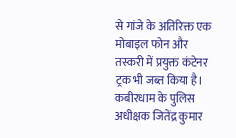से गांजे के अतिरिक्त एक मोबाइल फोन और तस्करी में प्रयुक्त कंटेनर ट्रक भी जब्त किया है। कबीरधाम के पुलिस अधीक्षक जितेंद्र कुमार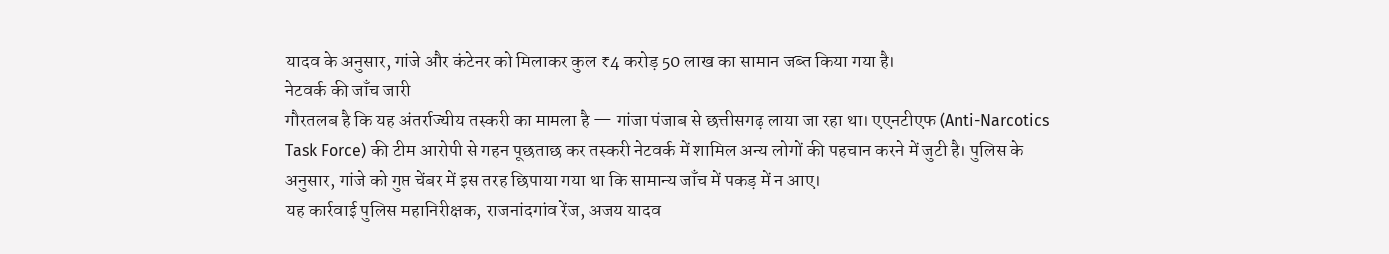यादव के अनुसार, गांजे और कंटेनर को मिलाकर कुल ₹4 करोड़ 50 लाख का सामान जब्त किया गया है।
नेटवर्क की जाँच जारी
गौरतलब है कि यह अंतर्राज्यीय तस्करी का मामला है — गांजा पंजाब से छत्तीसगढ़ लाया जा रहा था। एएनटीएफ (Anti-Narcotics Task Force) की टीम आरोपी से गहन पूछताछ कर तस्करी नेटवर्क में शामिल अन्य लोगों की पहचान करने में जुटी है। पुलिस के अनुसार, गांजे को गुप्त चेंबर में इस तरह छिपाया गया था कि सामान्य जाँच में पकड़ में न आए।
यह कार्रवाई पुलिस महानिरीक्षक, राजनांदगांव रेंज, अजय यादव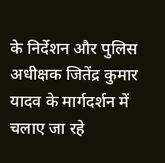के निर्देशन और पुलिस अधीक्षक जितेंद्र कुमार यादव के मार्गदर्शन में चलाए जा रहे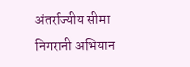अंतर्राज्यीय सीमा निगरानी अभियान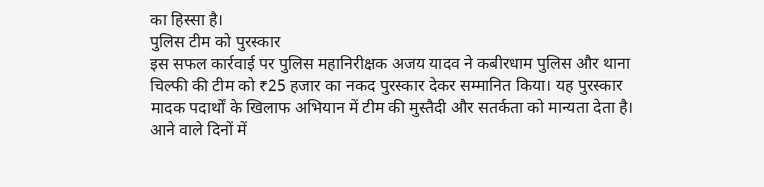का हिस्सा है।
पुलिस टीम को पुरस्कार
इस सफल कार्रवाई पर पुलिस महानिरीक्षक अजय यादव ने कबीरधाम पुलिस और थाना चिल्फी की टीम को ₹25 हजार का नकद पुरस्कार देकर सम्मानित किया। यह पुरस्कार मादक पदार्थों के खिलाफ अभियान में टीम की मुस्तैदी और सतर्कता को मान्यता देता है।
आने वाले दिनों में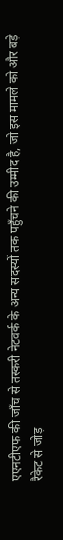एएनटीएफ की जाँच से तस्करी नेटवर्क के अन्य सदस्यों तक पहुँचने की उम्मीद है, जो इस मामले को और बड़े रैकेट से जोड़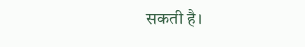सकती है।